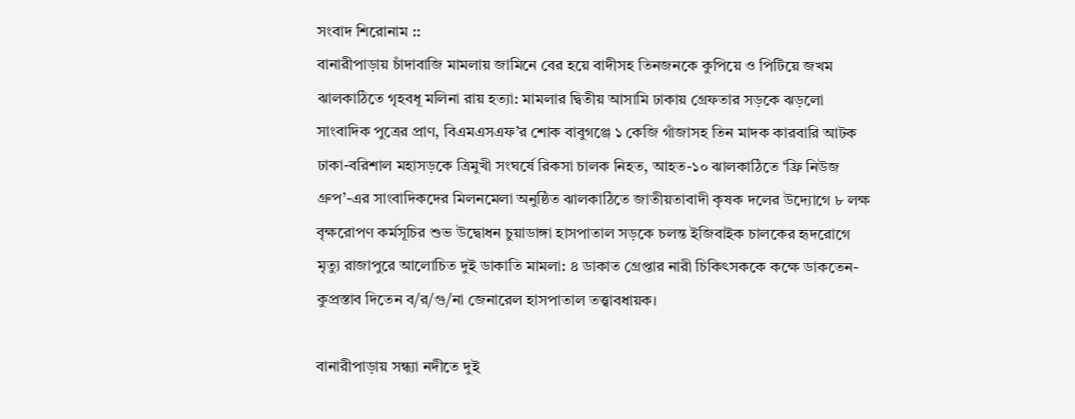সংবাদ শিরোনাম ::
বানারীপাড়ায় চাঁদাবাজি মামলায় জামিনে বের হয়ে বাদীসহ তিনজনকে কুপিয়ে ও পিটিয়ে জখম ঝালকাঠিতে গৃহবধূ মলিনা রায় হত্যা: মামলার দ্বিতীয় আসামি ঢাকায় গ্রেফতার সড়কে ঝড়লো সাংবাদিক পুত্রের প্রাণ, বিএমএসএফ’র শোক বাবুগঞ্জে ১ কেজি গাঁজাসহ তিন মাদক কারবারি আটক ঢাকা-বরিশাল মহাসড়কে ত্রিমুখী সংঘর্ষে রিকসা চালক নিহত, আহত-১০ ঝালকাঠিতে ‘ফ্রি নিউজ গ্রুপ’-এর সাংবাদিকদের মিলনমেলা অনুষ্ঠিত ঝালকাঠিতে জাতীয়তাবাদী কৃষক দলের উদ্যোগে ৮ লক্ষ বৃক্ষরোপণ কর্মসূচির শুভ উদ্বোধন চুয়াডাঙ্গা হাসপাতাল সড়কে চলন্ত ইজিবাইক চালকের হৃদরোগে মৃত্যু রাজাপুরে আলোচিত দুই ডাকাতি মামলা: ৪ ডাকাত গ্রেপ্তার নারী চিকিৎসককে কক্ষে ডাকতেন-কুপ্রস্তাব দিতেন ব/র/গু/না জেনারেল হাসপাতাল তত্ত্বাবধায়ক।

বানারীপাড়ায় সন্ধ্যা নদীতে দুই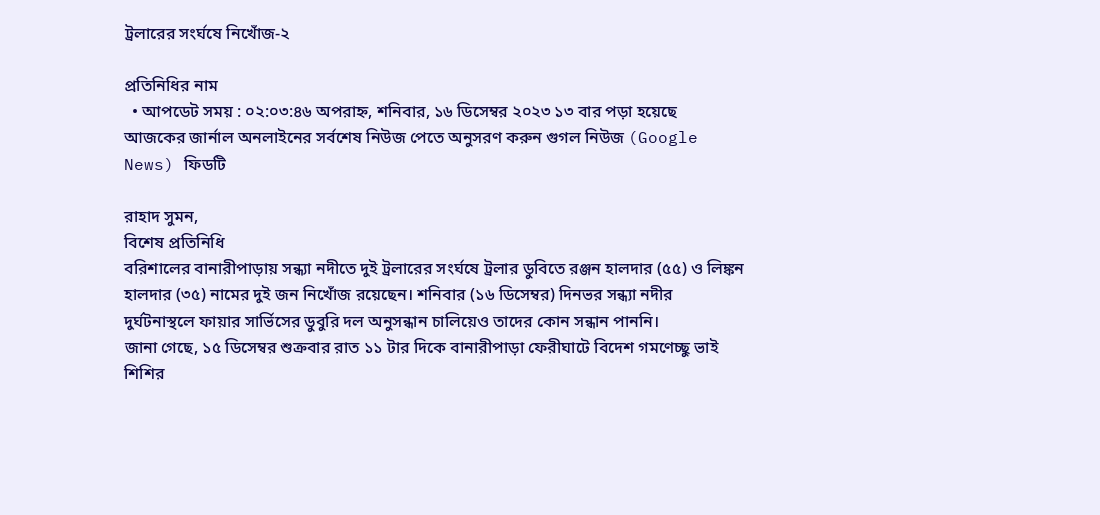ট্রলারের সংর্ঘষে নিখোঁজ-২

প্রতিনিধির নাম
  • আপডেট সময় : ০২:০৩:৪৬ অপরাহ্ন, শনিবার, ১৬ ডিসেম্বর ২০২৩ ১৩ বার পড়া হয়েছে
আজকের জার্নাল অনলাইনের সর্বশেষ নিউজ পেতে অনুসরণ করুন গুগল নিউজ (Google News) ফিডটি

রাহাদ সুমন,
বিশেষ প্রতিনিধি
বরিশালের বানারীপাড়ায় সন্ধ্যা নদীতে দুই ট্রলারের সংর্ঘষে ট্রলার ডুবিতে রঞ্জন হালদার (৫৫) ও লিঙ্কন হালদার (৩৫) নামের দুই জন নিখোঁজ রয়েছেন। শনিবার (১৬ ডিসেম্বর) দিনভর সন্ধ্যা নদীর দুর্ঘটনাস্থলে ফায়ার সার্ভিসের ডুবুরি দল অনুসন্ধান চালিয়েও তাদের কোন সন্ধান পাননি।
জানা গেছে, ১৫ ডিসেম্বর শুক্রবার রাত ১১ টার দিকে বানারীপাড়া ফেরীঘাটে বিদেশ গমণেচ্ছু ভাই শিশির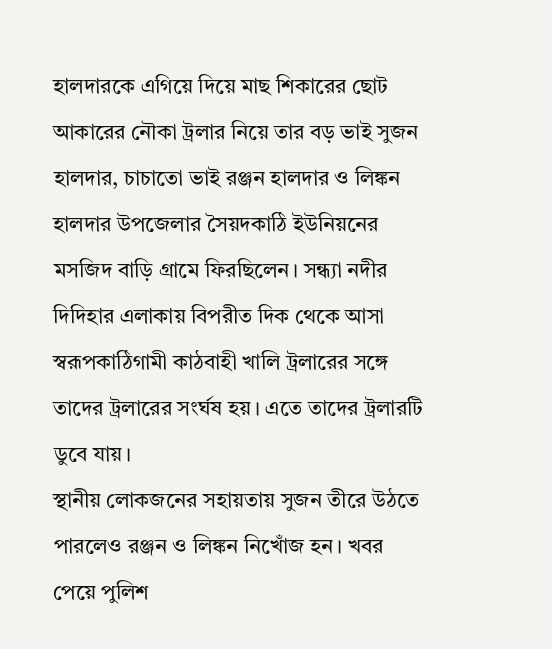হালদারকে এগিয়ে দিয়ে মাছ শিকারের ছোট আকারের নৌকা ট্রলার নিয়ে তার বড় ভাই সুজন হালদার, চাচাতো ভাই রঞ্জন হালদার ও লিঙ্কন হালদার উপজেলার সৈয়দকাঠি ইউনিয়নের মসজিদ বাড়ি গ্রামে ফিরছিলেন। সন্ধ্যা নদীর দিদিহার এলাকায় বিপরীত দিক থেকে আসা স্বরূপকাঠিগামী কাঠবাহী খালি ট্রলারের সঙ্গে তাদের ট্রলারের সংর্ঘষ হয়। এতে তাদের ট্রলারটি ডুবে যায়।
স্থানীয় লোকজনের সহায়তায় সুজন তীরে উঠতে পারলেও রঞ্জন ও লিঙ্কন নিখোঁজ হন। খবর পেয়ে পুলিশ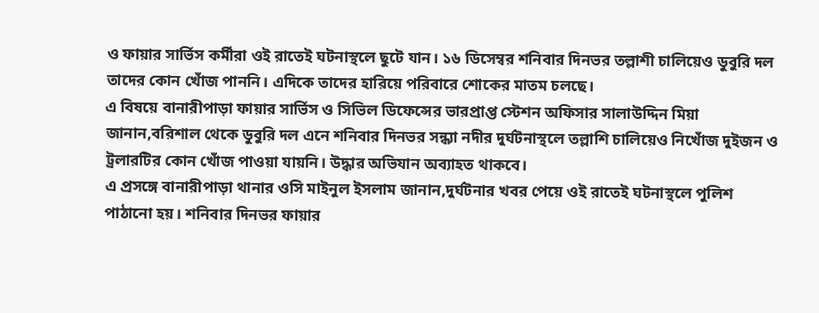ও ফায়ার সার্ভিস কর্মীরা ওই রাতেই ঘটনাস্থলে ছুটে যান। ১৬ ডিসেম্বর শনিবার দিনভর তল্লাশী চালিয়েও ডুবুরি দল তাদের কোন খোঁজ পাননি। এদিকে তাদের হারিয়ে পরিবারে শোকের মাতম চলছে।
এ বিষয়ে বানারীপাড়া ফায়ার সার্ভিস ও সিভিল ডিফেন্সের ভারপ্রাপ্ত স্টেশন অফিসার সালাউদ্দিন মিয়া জানান,বরিশাল থেকে ডুবুরি দল এনে শনিবার দিনভর সন্ধ্যা নদীর দুর্ঘটনাস্থলে তল্লাশি চালিয়েও নিখোঁজ দুইজন ও ট্রলারটির কোন খোঁজ পাওয়া যায়নি। উদ্ধার অভিযান অব্যাহত থাকবে।
এ প্রসঙ্গে বানারীপাড়া থানার ওসি মাইনুল ইসলাম জানান,দুর্ঘটনার খবর পেয়ে ওই রাতেই ঘটনাস্থলে পুলিশ পাঠানো হয়। শনিবার দিনভর ফায়ার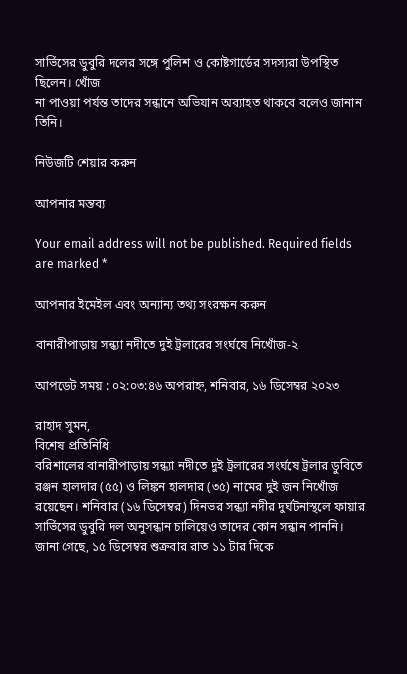সার্ভিসের ডুবুরি দলের সঙ্গে পুলিশ ও কোষ্টগার্ডের সদস্যরা উপস্থিত ছিলেন। খোঁজ
না পাওয়া পর্যন্ত তাদের সন্ধানে অভিযান অব্যাহত থাকবে বলেও জানান তিনি।

নিউজটি শেয়ার করুন

আপনার মন্তব্য

Your email address will not be published. Required fields are marked *

আপনার ইমেইল এবং অন্যান্য তথ্য সংরক্ষন করুন

বানারীপাড়ায় সন্ধ্যা নদীতে দুই ট্রলারের সংর্ঘষে নিখোঁজ-২

আপডেট সময় : ০২:০৩:৪৬ অপরাহ্ন, শনিবার, ১৬ ডিসেম্বর ২০২৩

রাহাদ সুমন,
বিশেষ প্রতিনিধি
বরিশালের বানারীপাড়ায় সন্ধ্যা নদীতে দুই ট্রলারের সংর্ঘষে ট্রলার ডুবিতে রঞ্জন হালদার (৫৫) ও লিঙ্কন হালদার (৩৫) নামের দুই জন নিখোঁজ রয়েছেন। শনিবার (১৬ ডিসেম্বর) দিনভর সন্ধ্যা নদীর দুর্ঘটনাস্থলে ফায়ার সার্ভিসের ডুবুরি দল অনুসন্ধান চালিয়েও তাদের কোন সন্ধান পাননি।
জানা গেছে, ১৫ ডিসেম্বর শুক্রবার রাত ১১ টার দিকে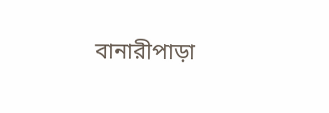বানারীপাড়া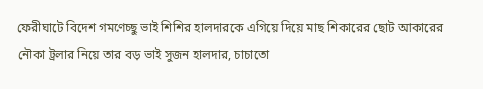ফেরীঘাটে বিদেশ গমণেচ্ছু ভাই শিশির হালদারকে এগিয়ে দিয়ে মাছ শিকারের ছোট আকারের নৌকা ট্রলার নিয়ে তার বড় ভাই সুজন হালদার, চাচাতো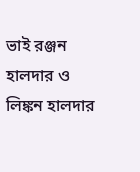ভাই রঞ্জন হালদার ও লিঙ্কন হালদার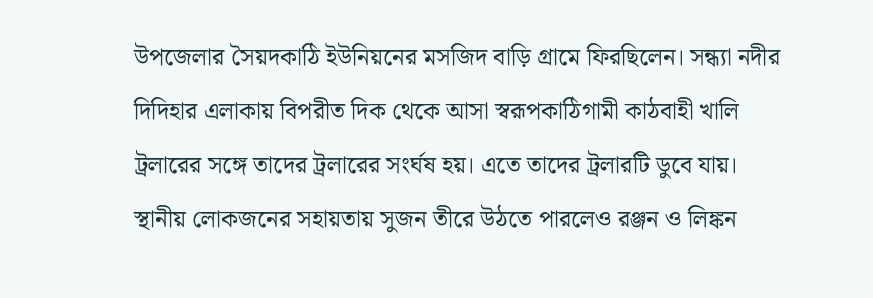উপজেলার সৈয়দকাঠি ইউনিয়নের মসজিদ বাড়ি গ্রামে ফিরছিলেন। সন্ধ্যা নদীর দিদিহার এলাকায় বিপরীত দিক থেকে আসা স্বরূপকাঠিগামী কাঠবাহী খালি ট্রলারের সঙ্গে তাদের ট্রলারের সংর্ঘষ হয়। এতে তাদের ট্রলারটি ডুবে যায়।
স্থানীয় লোকজনের সহায়তায় সুজন তীরে উঠতে পারলেও রঞ্জন ও লিঙ্কন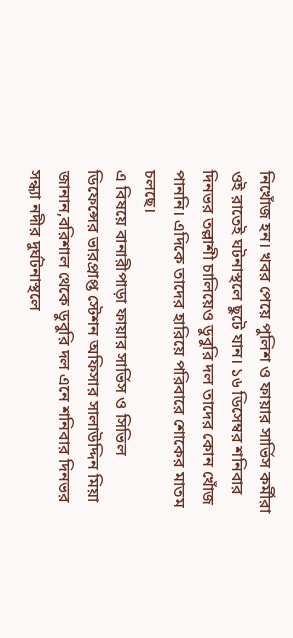নিখোঁজ হন। খবর পেয়ে পুলিশ ও ফায়ার সার্ভিস কর্মীরা ওই রাতেই ঘটনাস্থলে ছুটে যান। ১৬ ডিসেম্বর শনিবার দিনভর তল্লাশী চালিয়েও ডুবুরি দল তাদের কোন খোঁজ পাননি। এদিকে তাদের হারিয়ে পরিবারে শোকের মাতম চলছে।
এ বিষয়ে বানারীপাড়া ফায়ার সার্ভিস ও সিভিল ডিফেন্সের ভারপ্রাপ্ত স্টেশন অফিসার সালাউদ্দিন মিয়া জানান,বরিশাল থেকে ডুবুরি দল এনে শনিবার দিনভর সন্ধ্যা নদীর দুর্ঘটনাস্থলে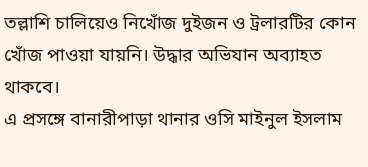তল্লাশি চালিয়েও নিখোঁজ দুইজন ও ট্রলারটির কোন খোঁজ পাওয়া যায়নি। উদ্ধার অভিযান অব্যাহত থাকবে।
এ প্রসঙ্গে বানারীপাড়া থানার ওসি মাইনুল ইসলাম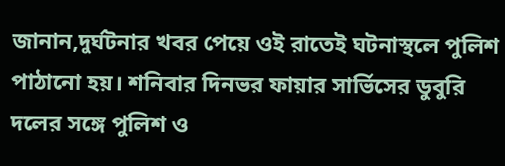জানান,দুর্ঘটনার খবর পেয়ে ওই রাতেই ঘটনাস্থলে পুলিশ পাঠানো হয়। শনিবার দিনভর ফায়ার সার্ভিসের ডুবুরি দলের সঙ্গে পুলিশ ও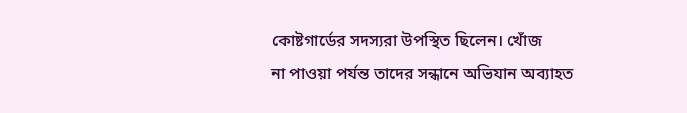কোষ্টগার্ডের সদস্যরা উপস্থিত ছিলেন। খোঁজ
না পাওয়া পর্যন্ত তাদের সন্ধানে অভিযান অব্যাহত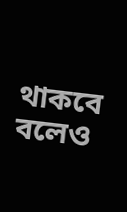থাকবে বলেও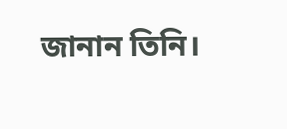জানান তিনি।